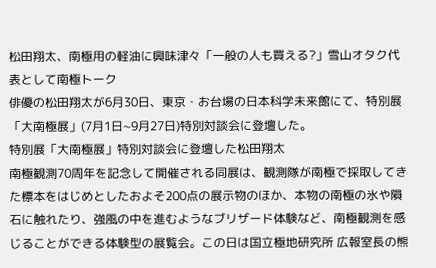松田翔太、南極用の軽油に興味津々「一般の人も買える?」雪山オタク代表として南極トーク
俳優の松田翔太が6月30日、東京・お台場の日本科学未来館にて、特別展「大南極展」(7月1日~9月27日)特別対談会に登壇した。
特別展「大南極展」特別対談会に登壇した松田翔太
南極観測70周年を記念して開催される同展は、観測隊が南極で採取してきた標本をはじめとしたおよそ200点の展示物のほか、本物の南極の氷や隕石に触れたり、強風の中を進むようなブリザード体験など、南極観測を感じることができる体験型の展覧会。この日は国立極地研究所 広報室長の熊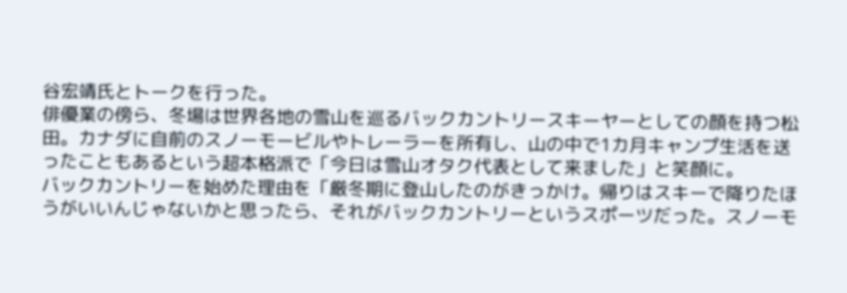谷宏靖氏とトークを行った。
俳優業の傍ら、冬場は世界各地の雪山を巡るバックカントリースキーヤーとしての顔を持つ松田。カナダに自前のスノーモービルやトレーラーを所有し、山の中で1カ月キャンプ生活を送ったこともあるという超本格派で「今日は雪山オタク代表として来ました」と笑顔に。
バックカントリーを始めた理由を「厳冬期に登山したのがきっかけ。帰りはスキーで降りたほうがいいんじゃないかと思ったら、それがバックカントリーというスポーツだった。スノーモ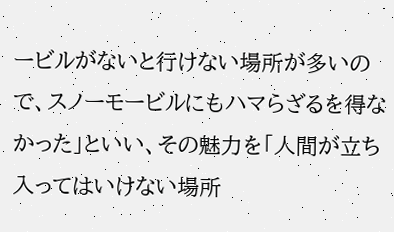ービルがないと行けない場所が多いので、スノーモービルにもハマらざるを得なかった」といい、その魅力を「人間が立ち入ってはいけない場所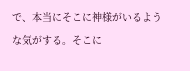で、本当にそこに神様がいるような気がする。そこに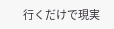行くだけで現実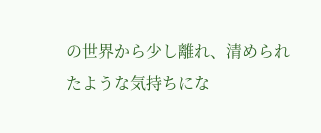の世界から少し離れ、清められたような気持ちにな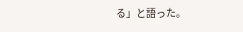る」と語った。